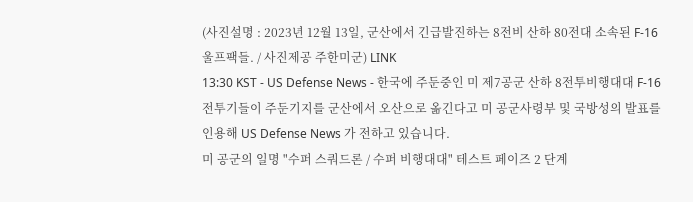(사진설명 : 2023년 12월 13일, 군산에서 긴급발진하는 8전비 산하 80전대 소속된 F-16 울프팩들. / 사진제공 주한미군) LINK
13:30 KST - US Defense News - 한국에 주둔중인 미 제7공군 산하 8전투비행대대 F-16 전투기들이 주둔기지를 군산에서 오산으로 옮긴다고 미 공군사령부 및 국방성의 발표를 인용해 US Defense News 가 전하고 있습니다.
미 공군의 일명 "수퍼 스쿼드론 / 수퍼 비행대대" 테스트 페이즈 2 단계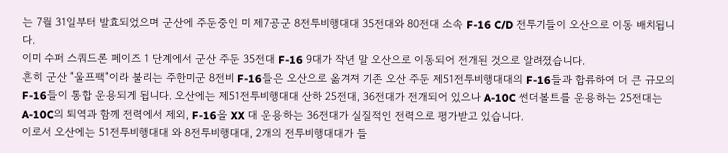는 7월 31일부터 발효되었으며 군산에 주둔중인 미 제7공군 8전투비행대대 35전대와 80전대 소속 F-16 C/D 전투기들이 오산으로 이동 배치됩니다.
이미 수퍼 스쿼드론 페이즈 1 단계에서 군산 주둔 35전대 F-16 9대가 작년 말 오산으로 이동되어 전개된 것으로 알려졌습니다.
흔히 군산 "울프팩"이라 불리는 주한미군 8전비 F-16들은 오산으로 옮겨져 기존 오산 주둔 제51전투비행대대의 F-16들과 합류하여 더 큰 규모의 F-16들이 통합 운용되게 됩니다. 오산에는 제51전투비행대대 산하 25전대, 36전대가 전개되어 있으나 A-10C 썬더볼트를 운용하는 25전대는 A-10C의 퇴역과 함께 전력에서 제외, F-16을 XX 대 운용하는 36전대가 실질적인 전력으로 평가받고 있습니다.
이로서 오산에는 51전투비행대대 와 8전투비행대대, 2개의 전투비행대대가 들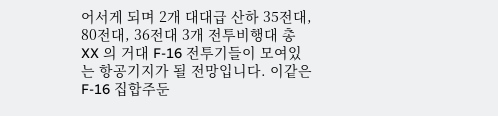어서게 되며 2개 대대급 산하 35전대, 80전대, 36전대 3개 전투비행대 총 XX 의 거대 F-16 전투기들이 모여있는 항공기지가 될 전망입니다. 이같은 F-16 집합주둔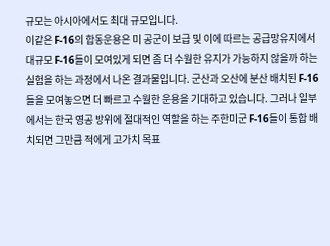규모는 아시아에서도 최대 규모입니다.
이같은 F-16의 합동운용은 미 공군이 보급 및 이에 따르는 공급망유지에서 대규모 F-16들이 모여있게 되면 좀 더 수월한 유지가 가능하지 않을까 하는 실험을 하는 과정에서 나온 결과물입니다. 군산과 오산에 분산 배치된 F-16들을 모여놓으면 더 빠르고 수월한 운용을 기대하고 있습니다. 그러나 일부에서는 한국 영공 방위에 절대적인 역할을 하는 주한미군 F-16들이 통합 배치되면 그만큼 적에게 고가치 목표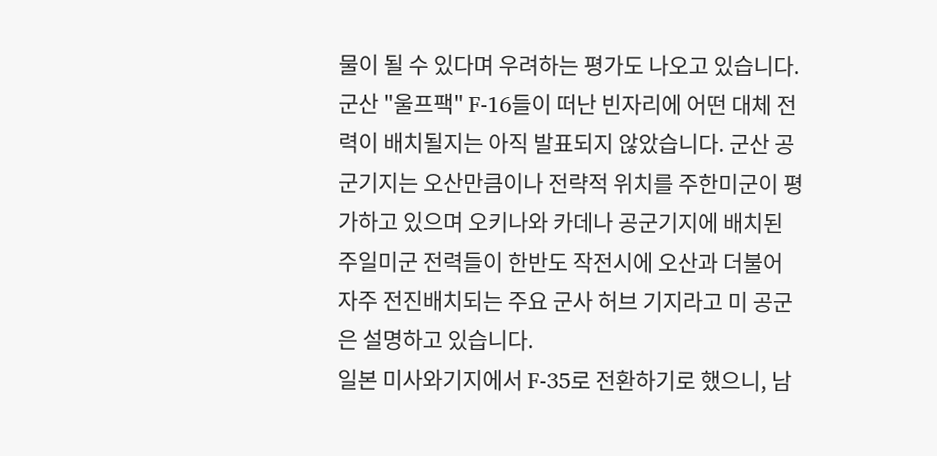물이 될 수 있다며 우려하는 평가도 나오고 있습니다.
군산 "울프팩" F-16들이 떠난 빈자리에 어떤 대체 전력이 배치될지는 아직 발표되지 않았습니다. 군산 공군기지는 오산만큼이나 전략적 위치를 주한미군이 평가하고 있으며 오키나와 카데나 공군기지에 배치된 주일미군 전력들이 한반도 작전시에 오산과 더불어 자주 전진배치되는 주요 군사 허브 기지라고 미 공군은 설명하고 있습니다.
일본 미사와기지에서 F-35로 전환하기로 했으니, 남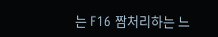는 F16 짬처리하는 느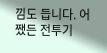낌도 듭니다. 어쨌든 전투기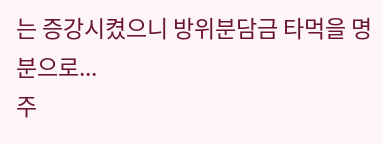는 증강시켰으니 방위분담금 타먹을 명분으로...
주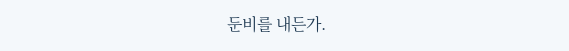둔비를 내든가.